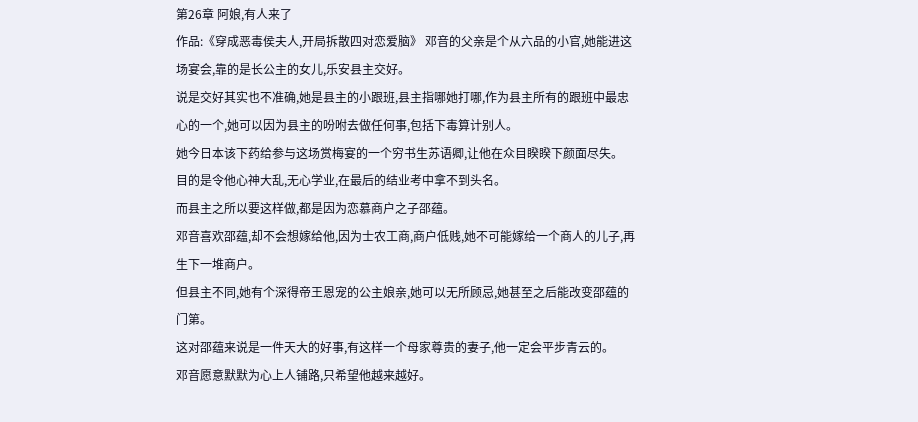第26章 阿娘,有人来了
作品:《穿成恶毒侯夫人,开局拆散四对恋爱脑》 邓音的父亲是个从六品的小官,她能进这场宴会,靠的是长公主的女儿,乐安县主交好。
说是交好其实也不准确,她是县主的小跟班,县主指哪她打哪,作为县主所有的跟班中最忠心的一个,她可以因为县主的吩咐去做任何事,包括下毒算计别人。
她今日本该下药给参与这场赏梅宴的一个穷书生苏语卿,让他在众目睽睽下颜面尽失。
目的是令他心神大乱,无心学业,在最后的结业考中拿不到头名。
而县主之所以要这样做,都是因为恋慕商户之子邵蕴。
邓音喜欢邵蕴,却不会想嫁给他,因为士农工商,商户低贱,她不可能嫁给一个商人的儿子,再生下一堆商户。
但县主不同,她有个深得帝王恩宠的公主娘亲,她可以无所顾忌,她甚至之后能改变邵蕴的门第。
这对邵蕴来说是一件天大的好事,有这样一个母家尊贵的妻子,他一定会平步青云的。
邓音愿意默默为心上人铺路,只希望他越来越好。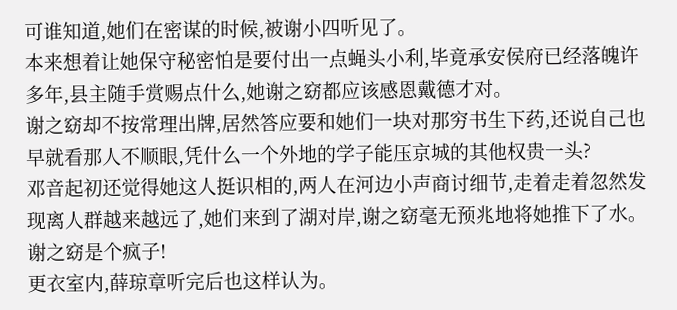可谁知道,她们在密谋的时候,被谢小四听见了。
本来想着让她保守秘密怕是要付出一点蝇头小利,毕竟承安侯府已经落魄许多年,县主随手赏赐点什么,她谢之窈都应该感恩戴德才对。
谢之窈却不按常理出牌,居然答应要和她们一块对那穷书生下药,还说自己也早就看那人不顺眼,凭什么一个外地的学子能压京城的其他权贵一头?
邓音起初还觉得她这人挺识相的,两人在河边小声商讨细节,走着走着忽然发现离人群越来越远了,她们来到了湖对岸,谢之窈毫无预兆地将她推下了水。
谢之窈是个疯子!
更衣室内,薛琼章听完后也这样认为。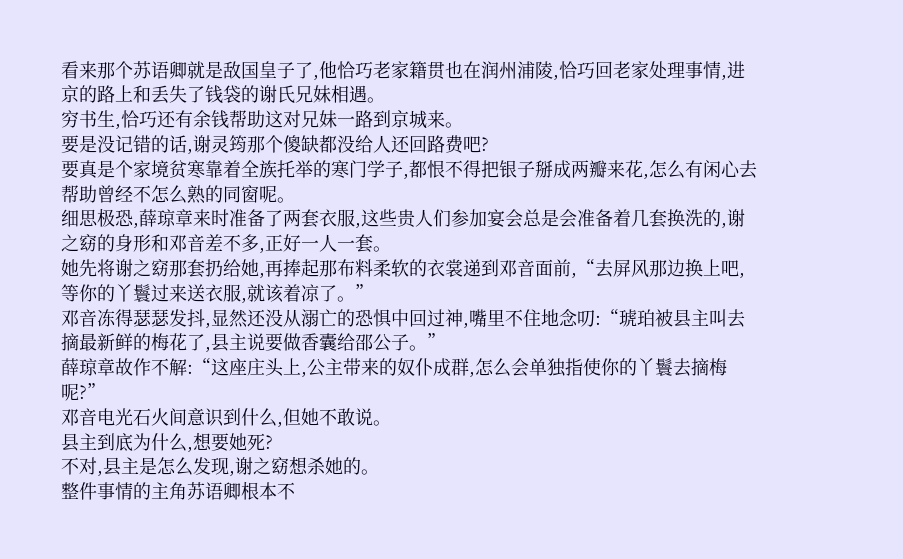看来那个苏语卿就是敌国皇子了,他恰巧老家籍贯也在润州浦陵,恰巧回老家处理事情,进京的路上和丢失了钱袋的谢氏兄妹相遇。
穷书生,恰巧还有余钱帮助这对兄妹一路到京城来。
要是没记错的话,谢灵筠那个傻缺都没给人还回路费吧?
要真是个家境贫寒靠着全族托举的寒门学子,都恨不得把银子掰成两瓣来花,怎么有闲心去帮助曾经不怎么熟的同窗呢。
细思极恐,薛琼章来时准备了两套衣服,这些贵人们参加宴会总是会准备着几套换洗的,谢之窈的身形和邓音差不多,正好一人一套。
她先将谢之窈那套扔给她,再捧起那布料柔软的衣裳递到邓音面前,“去屏风那边换上吧,等你的丫鬟过来送衣服,就该着凉了。”
邓音冻得瑟瑟发抖,显然还没从溺亡的恐惧中回过神,嘴里不住地念叨:“琥珀被县主叫去摘最新鲜的梅花了,县主说要做香囊给邵公子。”
薛琼章故作不解:“这座庄头上,公主带来的奴仆成群,怎么会单独指使你的丫鬟去摘梅呢?”
邓音电光石火间意识到什么,但她不敢说。
县主到底为什么,想要她死?
不对,县主是怎么发现,谢之窈想杀她的。
整件事情的主角苏语卿根本不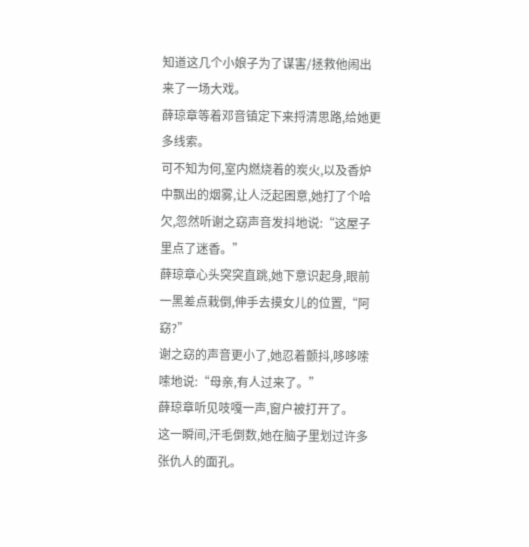知道这几个小娘子为了谋害/拯救他闹出来了一场大戏。
薛琼章等着邓音镇定下来捋清思路,给她更多线索。
可不知为何,室内燃烧着的炭火,以及香炉中飘出的烟雾,让人泛起困意,她打了个哈欠,忽然听谢之窈声音发抖地说:“这屋子里点了迷香。”
薛琼章心头突突直跳,她下意识起身,眼前一黑差点栽倒,伸手去摸女儿的位置,“阿窈?”
谢之窈的声音更小了,她忍着颤抖,哆哆嗦嗦地说:“母亲,有人过来了。”
薛琼章听见吱嘎一声,窗户被打开了。
这一瞬间,汗毛倒数,她在脑子里划过许多张仇人的面孔。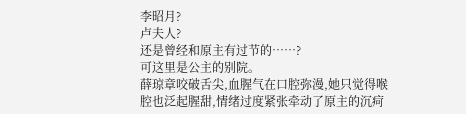李昭月?
卢夫人?
还是曾经和原主有过节的……?
可这里是公主的别院。
薛琼章咬破舌尖,血腥气在口腔弥漫,她只觉得喉腔也泛起腥甜,情绪过度紧张牵动了原主的沉疴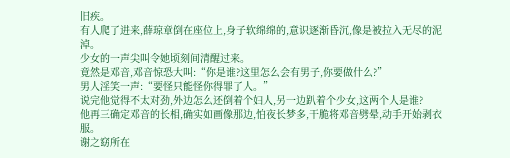旧疾。
有人爬了进来,薛琼章倒在座位上,身子软绵绵的,意识逐渐昏沉,像是被拉入无尽的泥淖。
少女的一声尖叫令她顷刻间清醒过来。
竟然是邓音,邓音惊恐大叫:“你是谁?这里怎么会有男子,你要做什么?”
男人淫笑一声:“要怪只能怪你得罪了人。”
说完他觉得不太对劲,外边怎么还倒着个妇人,另一边趴着个少女,这两个人是谁?
他再三确定邓音的长相,确实如画像那边,怕夜长梦多,干脆将邓音劈晕,动手开始剥衣服。
谢之窈所在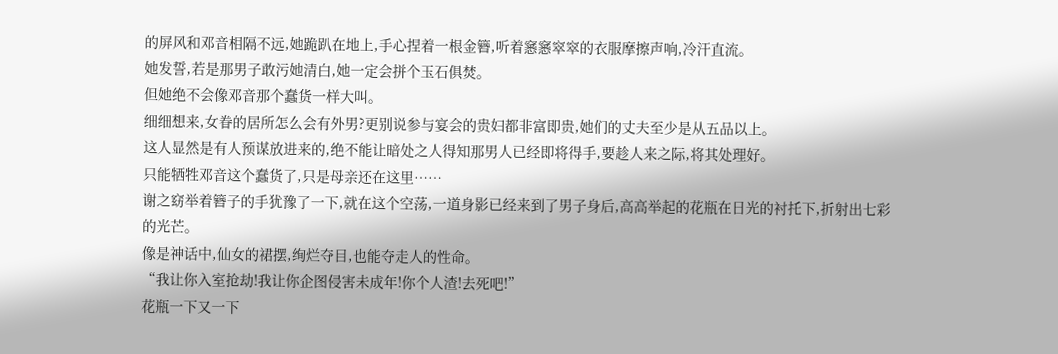的屏风和邓音相隔不远,她跪趴在地上,手心捏着一根金簪,听着窸窸窣窣的衣服摩擦声响,冷汗直流。
她发誓,若是那男子敢污她清白,她一定会拼个玉石俱焚。
但她绝不会像邓音那个蠢货一样大叫。
细细想来,女眷的居所怎么会有外男?更别说参与宴会的贵妇都非富即贵,她们的丈夫至少是从五品以上。
这人显然是有人预谋放进来的,绝不能让暗处之人得知那男人已经即将得手,要趁人来之际,将其处理好。
只能牺牲邓音这个蠢货了,只是母亲还在这里……
谢之窈举着簪子的手犹豫了一下,就在这个空荡,一道身影已经来到了男子身后,高高举起的花瓶在日光的衬托下,折射出七彩的光芒。
像是神话中,仙女的裙摆,绚烂夺目,也能夺走人的性命。
“我让你入室抢劫!我让你企图侵害未成年!你个人渣!去死吧!”
花瓶一下又一下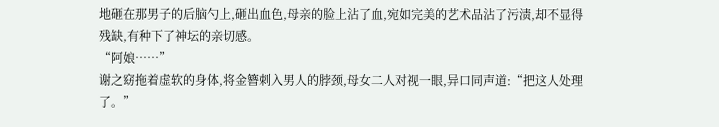地砸在那男子的后脑勺上,砸出血色,母亲的脸上沾了血,宛如完美的艺术品沾了污渍,却不显得残缺,有种下了神坛的亲切感。
“阿娘……”
谢之窈拖着虚软的身体,将金簪刺入男人的脖颈,母女二人对视一眼,异口同声道:“把这人处理了。”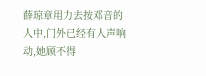薛琼章用力去按邓音的人中,门外已经有人声响动,她顾不得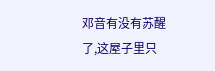邓音有没有苏醒了,这屋子里只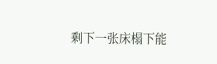剩下一张床榻下能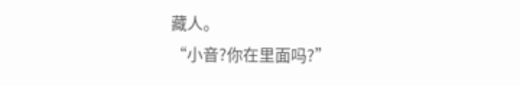藏人。
“小音?你在里面吗?”